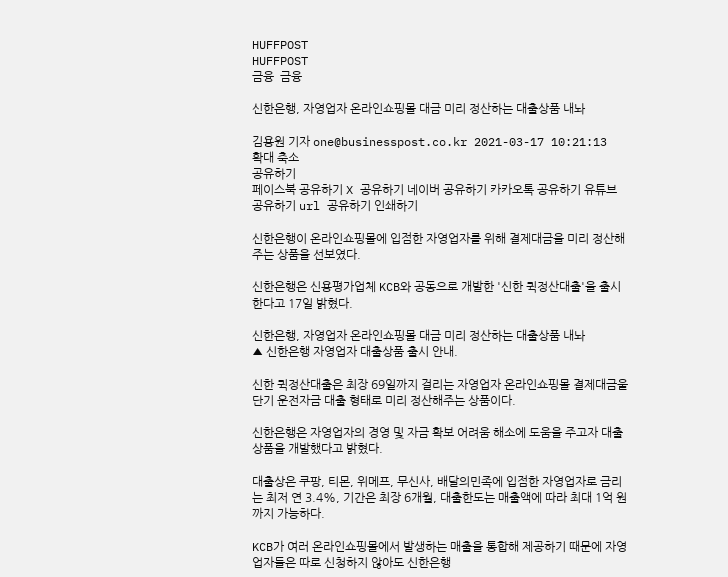HUFFPOST
HUFFPOST
금융  금융

신한은행, 자영업자 온라인쇼핑몰 대금 미리 정산하는 대출상품 내놔

김용원 기자 one@businesspost.co.kr 2021-03-17 10:21:13
확대 축소
공유하기
페이스북 공유하기 X 공유하기 네이버 공유하기 카카오톡 공유하기 유튜브 공유하기 url 공유하기 인쇄하기

신한은행이 온라인쇼핑몰에 입점한 자영업자를 위해 결제대금을 미리 정산해주는 상품을 선보였다.

신한은행은 신용평가업체 KCB와 공동으로 개발한 '신한 퀵정산대출'을 출시한다고 17일 밝혔다.

신한은행, 자영업자 온라인쇼핑몰 대금 미리 정산하는 대출상품 내놔
▲ 신한은행 자영업자 대출상품 출시 안내.

신한 퀵정산대출은 최장 69일까지 걸리는 자영업자 온라인쇼핑몰 결제대금울 단기 운전자금 대출 형태로 미리 정산해주는 상품이다.

신한은행은 자영업자의 경영 및 자금 확보 어려움 해소에 도움을 주고자 대출상품을 개발했다고 밝혔다.

대출상은 쿠팡, 티몬, 위메프, 무신사, 배달의민족에 입점한 자영업자로 금리는 최저 연 3.4%, 기간은 최장 6개월, 대출한도는 매출액에 따라 최대 1억 원까지 가능하다.

KCB가 여러 온라인쇼핑몰에서 발생하는 매출을 통합해 제공하기 때문에 자영업자들은 따로 신청하지 않아도 신한은행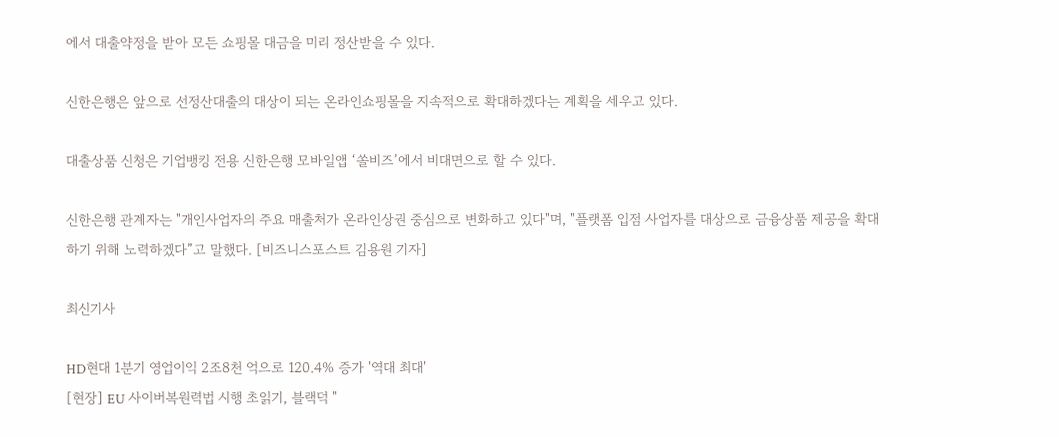에서 대출약정을 받아 모든 쇼핑몰 대금을 미리 정산받을 수 있다.

신한은행은 앞으로 선정산대출의 대상이 되는 온라인쇼핑몰을 지속적으로 확대하겠다는 계획을 세우고 있다.

대출상품 신청은 기업뱅킹 전용 신한은행 모바일앱 ‘쏠비즈’에서 비대면으로 할 수 있다.

신한은행 관계자는 "개인사업자의 주요 매출처가 온라인상권 중심으로 변화하고 있다"며, "플랫폼 입점 사업자를 대상으로 금융상품 제공을 확대하기 위해 노력하겠다”고 말했다. [비즈니스포스트 김용원 기자]

최신기사

HD현대 1분기 영업이익 2조8천 억으로 120.4% 증가 '역대 최대'
[현장] EU 사이버복원력법 시행 초읽기, 블랙덕 "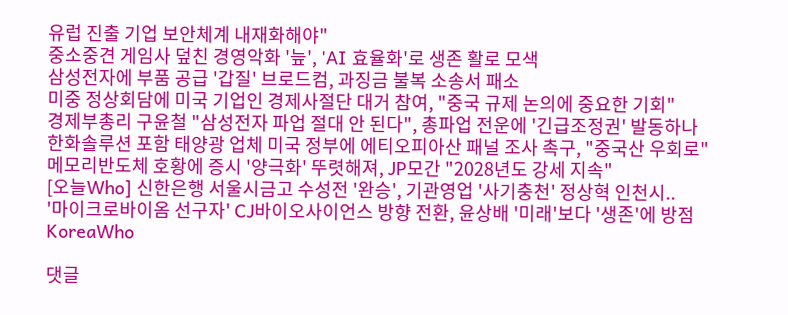유럽 진출 기업 보안체계 내재화해야"
중소중견 게임사 덮친 경영악화 '늪', 'AI 효율화'로 생존 활로 모색
삼성전자에 부품 공급 '갑질' 브로드컴, 과징금 불복 소송서 패소
미중 정상회담에 미국 기업인 경제사절단 대거 참여, "중국 규제 논의에 중요한 기회"
경제부총리 구윤철 "삼성전자 파업 절대 안 된다", 총파업 전운에 '긴급조정권' 발동하나
한화솔루션 포함 태양광 업체 미국 정부에 에티오피아산 패널 조사 촉구, "중국산 우회로"
메모리반도체 호황에 증시 '양극화' 뚜렷해져, JP모간 "2028년도 강세 지속"
[오늘Who] 신한은행 서울시금고 수성전 '완승', 기관영업 '사기충천' 정상혁 인천시..
'마이크로바이옴 선구자' CJ바이오사이언스 방향 전환, 윤상배 '미래'보다 '생존'에 방점
KoreaWho

댓글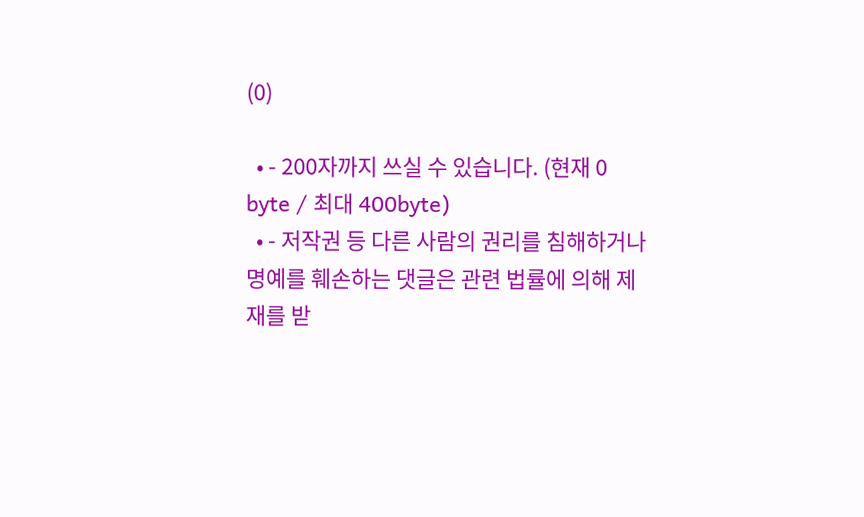(0)

  • - 200자까지 쓰실 수 있습니다. (현재 0 byte / 최대 400byte)
  • - 저작권 등 다른 사람의 권리를 침해하거나 명예를 훼손하는 댓글은 관련 법률에 의해 제재를 받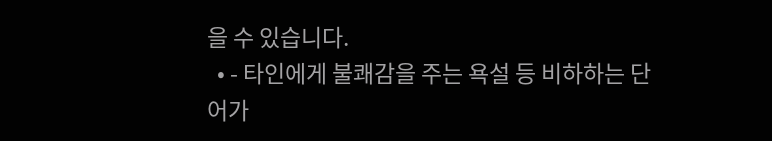을 수 있습니다.
  • - 타인에게 불쾌감을 주는 욕설 등 비하하는 단어가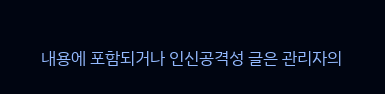내용에 포함되거나 인신공격성 글은 관리자의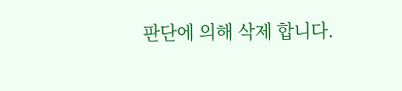판단에 의해 삭제 합니다.